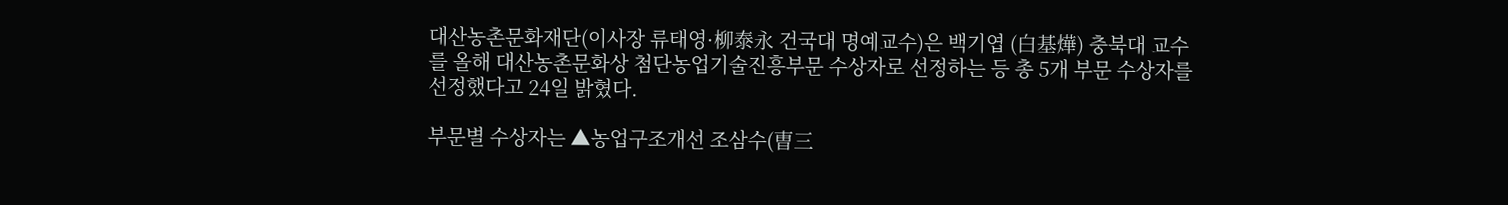대산농촌문화재단(이사장 류태영·柳泰永 건국대 명예교수)은 백기엽 (白基燁) 충북대 교수를 올해 대산농촌문화상 첨단농업기술진흥부문 수상자로 선정하는 등 총 5개 부문 수상자를 선정했다고 24일 밝혔다.

부문별 수상자는 ▲농업구조개선 조삼수(曺三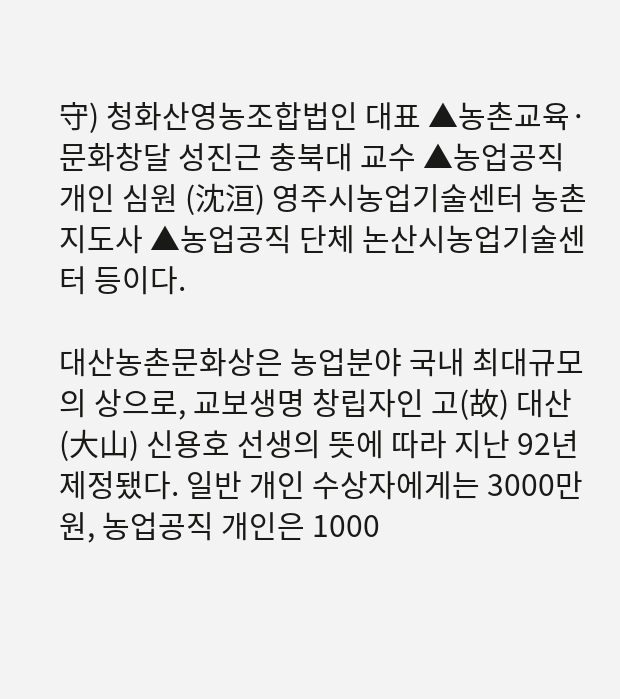守) 청화산영농조합법인 대표 ▲농촌교육·문화창달 성진근 충북대 교수 ▲농업공직 개인 심원 (沈洹) 영주시농업기술센터 농촌지도사 ▲농업공직 단체 논산시농업기술센터 등이다.

대산농촌문화상은 농업분야 국내 최대규모의 상으로, 교보생명 창립자인 고(故) 대산(大山) 신용호 선생의 뜻에 따라 지난 92년 제정됐다. 일반 개인 수상자에게는 3000만원, 농업공직 개인은 1000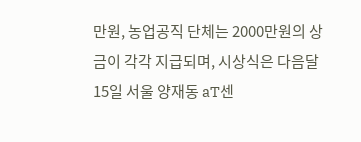만원, 농업공직 단체는 2000만원의 상금이 각각 지급되며, 시상식은 다음달 15일 서울 양재동 aT센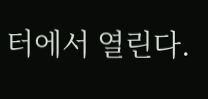터에서 열린다.